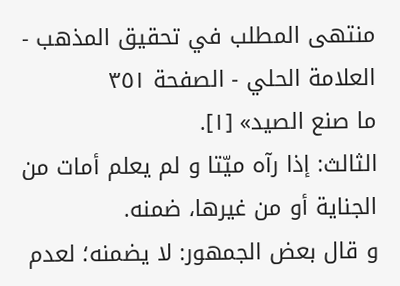منتهى المطلب في تحقيق المذهب - العلامة الحلي - الصفحة ٣٥١
ما صنع الصيد» [١].
الثالث: إذا رآه ميّتا و لم يعلم أمات من الجناية أو من غيرها، ضمنه.
و قال بعض الجمهور: لا يضمنه؛ لعدم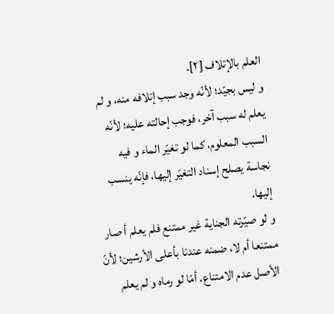العلم بالإتلاف [٢].
و ليس بجيّد؛ لأنّه وجد سبب إتلافه منه، و لم يعلم له سبب آخر، فوجب إحالته عليه؛ لأنّه السبب المعلوم، كما لو تغيّر الماء و فيه نجاسة يصلح إسناد التغيّر إليها، فإنّه ينسب إليها.
و لو صيّرته الجناية غير ممتنع فلم يعلم أ صار ممتنعا أم لا، ضمنه عندنا بأعلى الأرشين؛ لأنّ الأصل عدم الامتناع. أمّا لو رماه و لم يعلم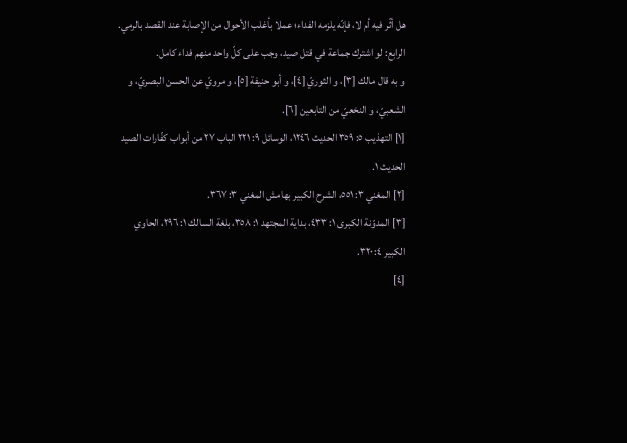هل أثّر فيه أم لا، فإنّه يلزمه الفداء؛ عملا بأغلب الأحوال من الإصابة عند القصد بالرمي.
الرابع: لو اشترك جماعة في قتل صيد، وجب على كلّ واحد منهم فداء كامل.
و به قال مالك [٣]، و الثوريّ [٤]، و أبو حنيفة [٥]، و مرويّ عن الحسن البصريّ، و الشعبيّ، و النخعيّ من التابعين [٦].
[١] التهذيب ٥: ٣٥٩ الحديث ١٢٤٦، الوسائل ٩: ٢٢١ الباب ٢٧ من أبواب كفّارات الصيد الحديث ١.
[٢] المغني ٣: ٥٥١، الشرح الكبير بهامش المغني ٣: ٣٦٧.
[٣] المدوّنة الكبرى ١: ٤٣٣، بداية المجتهد ١: ٣٥٨، بلغة السالك ١: ٢٩٦، الحاوي الكبير ٤: ٣٢٠.
[٤]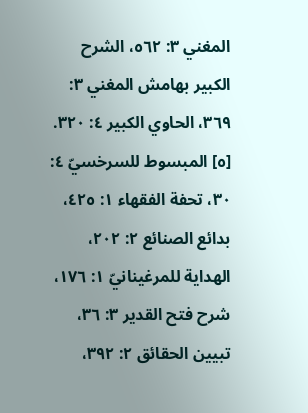المغني ٣: ٥٦٢، الشرح الكبير بهامش المغني ٣: ٣٦٩، الحاوي الكبير ٤: ٣٢٠.
[٥] المبسوط للسرخسيّ ٤: ٣٠، تحفة الفقهاء ١: ٤٢٥، بدائع الصنائع ٢: ٢٠٢، الهداية للمرغينانيّ ١: ١٧٦، شرح فتح القدير ٣: ٣٦، تبيين الحقائق ٢: ٣٩٢،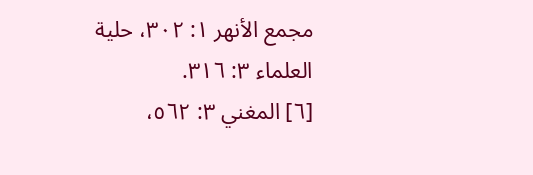مجمع الأنهر ١: ٣٠٢، حلية العلماء ٣: ٣١٦.
[٦] المغني ٣: ٥٦٢،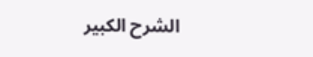الشرح الكبير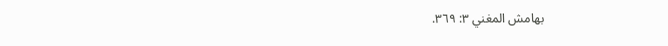بهامش المغني ٣: ٣٦٩.